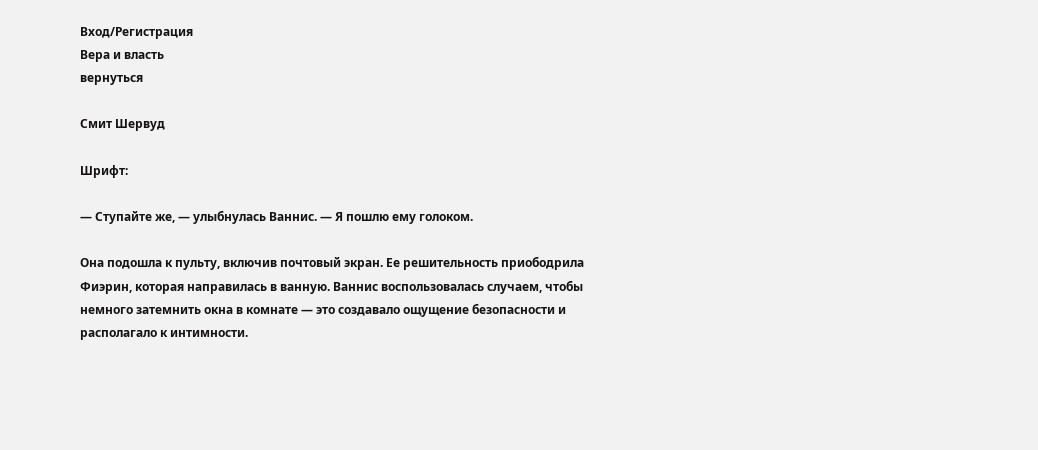Вход/Регистрация
Вера и власть
вернуться

Смит Шервуд

Шрифт:

— Ступайте же, — улыбнулась Ваннис. — Я пошлю ему голоком.

Она подошла к пульту, включив почтовый экран. Ее решительность приободрила Фиэрин, которая направилась в ванную. Ваннис воспользовалась случаем, чтобы немного затемнить окна в комнате — это создавало ощущение безопасности и располагало к интимности.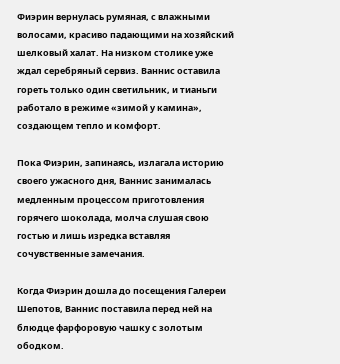Фиэрин вернулась румяная, с влажными волосами, красиво падающими на хозяйский шелковый халат. На низком столике уже ждал серебряный сервиз. Ваннис оставила гореть только один светильник, и тианьги работало в режиме «зимой у камина», создающем тепло и комфорт.

Пока Фиэрин, запинаясь, излагала историю своего ужасного дня, Ваннис занималась медленным процессом приготовления горячего шоколада, молча слушая свою гостью и лишь изредка вставляя сочувственные замечания.

Когда Фиэрин дошла до посещения Галереи Шепотов, Ваннис поставила перед ней на блюдце фарфоровую чашку с золотым ободком.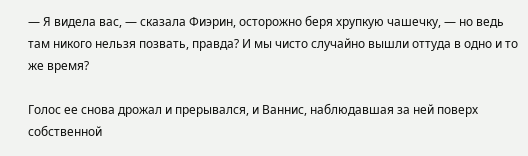— Я видела вас, — сказала Фиэрин, осторожно беря хрупкую чашечку, — но ведь там никого нельзя позвать, правда? И мы чисто случайно вышли оттуда в одно и то же время?

Голос ее снова дрожал и прерывался, и Ваннис, наблюдавшая за ней поверх собственной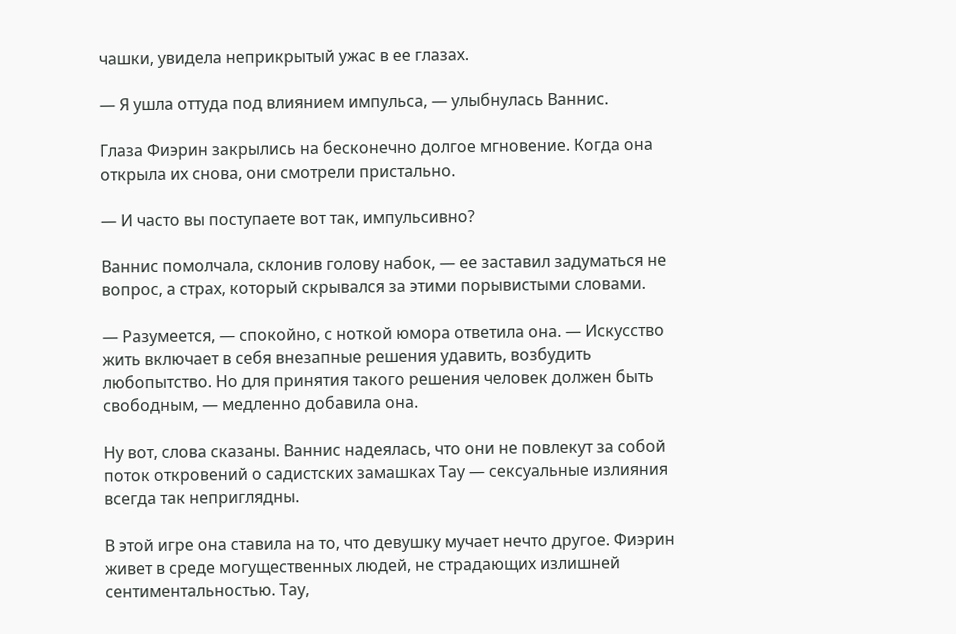чашки, увидела неприкрытый ужас в ее глазах.

— Я ушла оттуда под влиянием импульса, — улыбнулась Ваннис.

Глаза Фиэрин закрылись на бесконечно долгое мгновение. Когда она открыла их снова, они смотрели пристально.

— И часто вы поступаете вот так, импульсивно?

Ваннис помолчала, склонив голову набок, — ее заставил задуматься не вопрос, а страх, который скрывался за этими порывистыми словами.

— Разумеется, — спокойно, с ноткой юмора ответила она. — Искусство жить включает в себя внезапные решения удавить, возбудить любопытство. Но для принятия такого решения человек должен быть свободным, — медленно добавила она.

Ну вот, слова сказаны. Ваннис надеялась, что они не повлекут за собой поток откровений о садистских замашках Тау — сексуальные излияния всегда так неприглядны.

В этой игре она ставила на то, что девушку мучает нечто другое. Фиэрин живет в среде могущественных людей, не страдающих излишней сентиментальностью. Тау,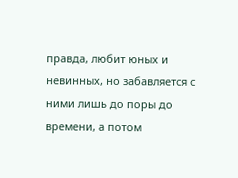правда, любит юных и невинных, но забавляется с ними лишь до поры до времени, а потом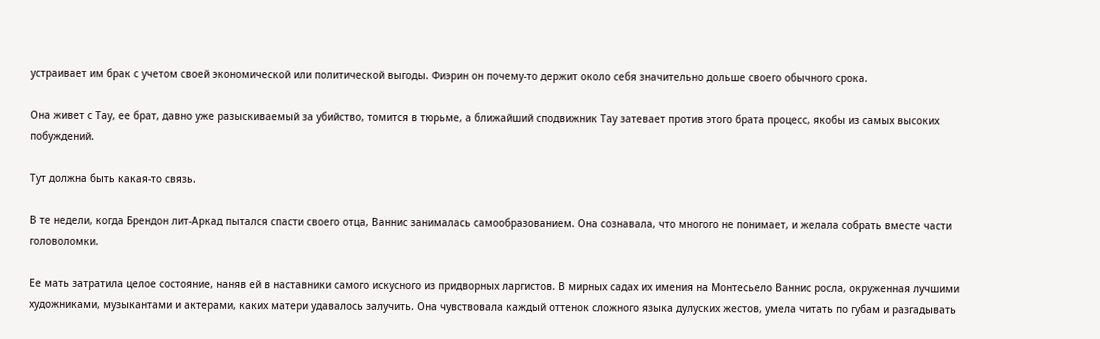устраивает им брак с учетом своей экономической или политической выгоды. Фиэрин он почему-то держит около себя значительно дольше своего обычного срока.

Она живет с Тау, ее брат, давно уже разыскиваемый за убийство, томится в тюрьме, а ближайший сподвижник Тау затевает против этого брата процесс, якобы из самых высоких побуждений.

Тут должна быть какая-то связь.

В те недели, когда Брендон лит-Аркад пытался спасти своего отца, Ваннис занималась самообразованием. Она сознавала, что многого не понимает, и желала собрать вместе части головоломки.

Ее мать затратила целое состояние, наняв ей в наставники самого искусного из придворных ларгистов. В мирных садах их имения на Монтесьело Ваннис росла, окруженная лучшими художниками, музыкантами и актерами, каких матери удавалось залучить. Она чувствовала каждый оттенок сложного языка дулуских жестов, умела читать по губам и разгадывать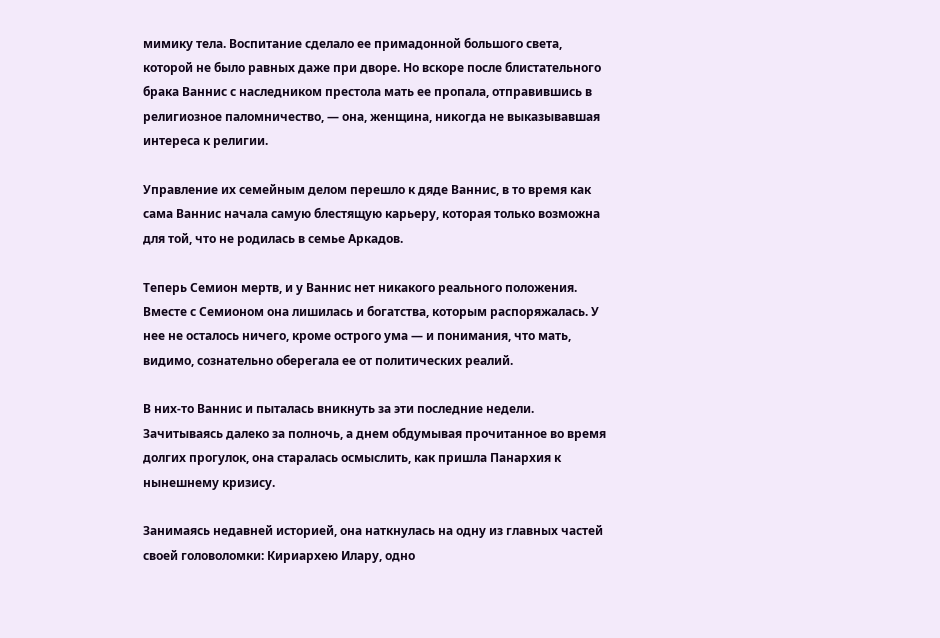мимику тела. Воспитание сделало ее примадонной большого света, которой не было равных даже при дворе. Но вскоре после блистательного брака Ваннис с наследником престола мать ее пропала, отправившись в религиозное паломничество, — она, женщина, никогда не выказывавшая интереса к религии.

Управление их семейным делом перешло к дяде Ваннис, в то время как сама Ваннис начала самую блестящую карьеру, которая только возможна для той, что не родилась в семье Аркадов.

Теперь Семион мертв, и у Ваннис нет никакого реального положения. Вместе с Семионом она лишилась и богатства, которым распоряжалась. У нее не осталось ничего, кроме острого ума — и понимания, что мать, видимо, сознательно оберегала ее от политических реалий.

В них-то Ваннис и пыталась вникнуть за эти последние недели. Зачитываясь далеко за полночь, а днем обдумывая прочитанное во время долгих прогулок, она старалась осмыслить, как пришла Панархия к нынешнему кризису.

Занимаясь недавней историей, она наткнулась на одну из главных частей своей головоломки: Кириархею Илару, одно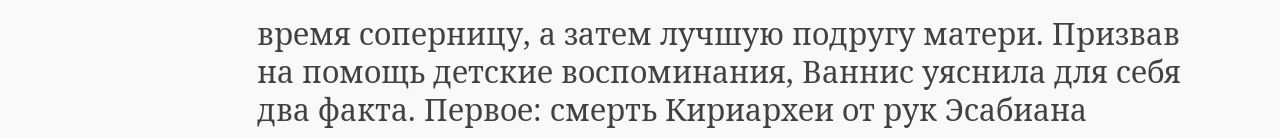время соперницу, а затем лучшую подругу матери. Призвав на помощь детские воспоминания, Ваннис уяснила для себя два факта. Первое: смерть Кириархеи от рук Эсабиана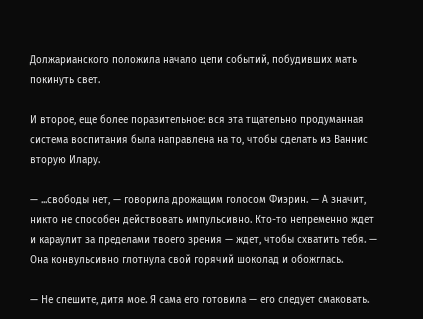Должарианского положила начало цепи событий, побудивших мать покинуть свет.

И второе, еще более поразительное: вся эта тщательно продуманная система воспитания была направлена на то, чтобы сделать из Ваннис вторую Илару.

— ...свободы нет, — говорила дрожащим голосом Фиэрин. — А значит, никто не способен действовать импульсивно. Кто-то непременно ждет и караулит за пределами твоего зрения — ждет, чтобы схватить тебя. — Она конвульсивно глотнула свой горячий шоколад и обожглась.

— Не спешите, дитя мое. Я сама его готовила — его следует смаковать.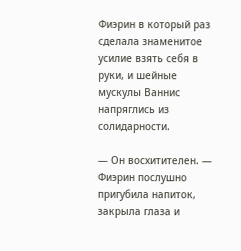Фиэрин в который раз сделала знаменитое усилие взять себя в руки, и шейные мускулы Ваннис напряглись из солидарности.

— Он восхитителен. — Фиэрин послушно пригубила напиток, закрыла глаза и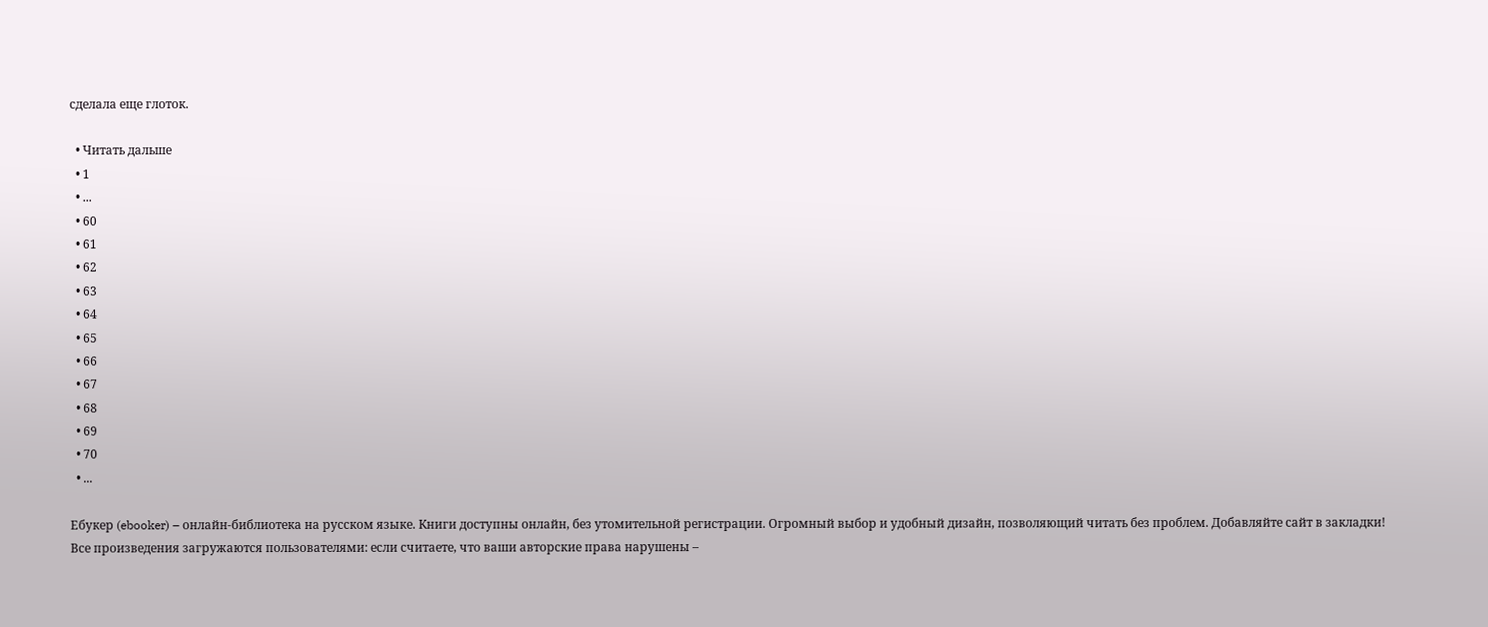сделала еще глоток.

  • Читать дальше
  • 1
  • ...
  • 60
  • 61
  • 62
  • 63
  • 64
  • 65
  • 66
  • 67
  • 68
  • 69
  • 70
  • ...

Ебукер (ebooker) – онлайн-библиотека на русском языке. Книги доступны онлайн, без утомительной регистрации. Огромный выбор и удобный дизайн, позволяющий читать без проблем. Добавляйте сайт в закладки! Все произведения загружаются пользователями: если считаете, что ваши авторские права нарушены –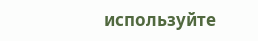используйте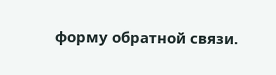форму обратной связи.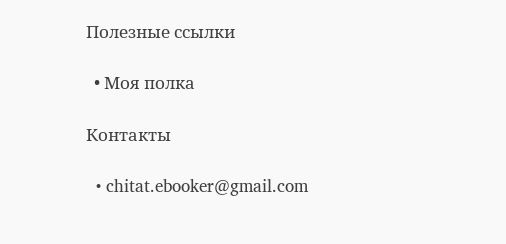Полезные ссылки

  • Моя полка

Контакты

  • chitat.ebooker@gmail.com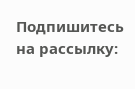Подпишитесь на рассылку: